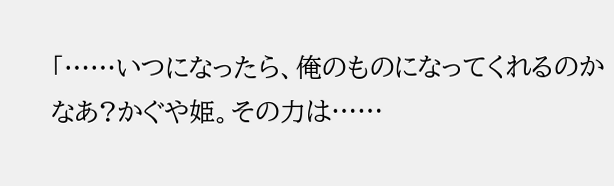「……いつになったら、俺のものになってくれるのかなあ?かぐや姫。その力は……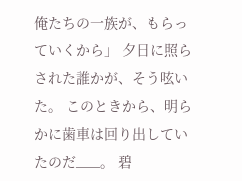俺たちの一族が、もらっていくから」 夕日に照らされた誰かが、そう呟いた。 このときから、明らかに歯車は回り出していたのだ___。 碧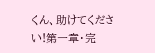くん、助けてください!第一章・完